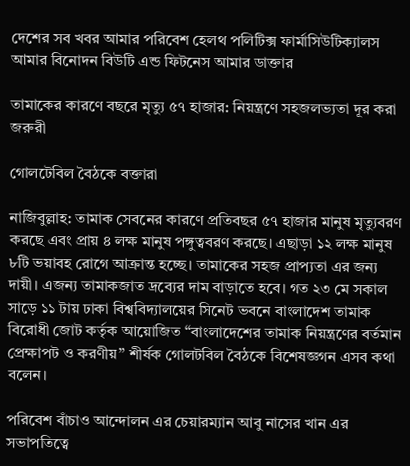দেশের সব খবর আমার পরিবেশ হেলথ পলিটিক্স ফার্মাসিউটিক্যালস আমার বিনোদন বিউটি এন্ড ফিটনেস আমার ডাক্তার

তামাকের কারণে বছরে মৃত্যু ৫৭ হাজার: নিয়ন্ত্রণে সহজলভ্যতা দূর করা জরুরী

গোলটেবিল বৈঠকে বক্তারা

নাজিবুল্লাহ: তামাক সেবনের কারণে প্রতিবছর ৫৭ হাজার মানুষ মৃত্যুবরণ করছে এবং প্রায় ৪ লক্ষ মানুষ পঙ্গুত্ববরণ করছে। এছাড়া ১২ লক্ষ মানুষ ৮টি ভয়াবহ রোগে আক্রান্ত হচ্ছে। তামাকের সহজ প্রাপ্যতা এর জন্য দায়ী। এজন্য তামাকজাত দ্রব্যের দাম বাড়াতে হবে। গত ২৩ মে সকাল সাড়ে ১১ টায় ঢাকা বিশ্ববিদ্যালয়ের সিনেট ভবনে বাংলাদেশ তামাক বিরোধী জোট কর্তৃক আয়োজিত “বাংলাদেশের তামাক নিয়ন্ত্রণের বর্তমান প্রেক্ষাপট ও করণীয়” শীর্ষক গোলটবিল বৈঠকে বিশেষজ্ঞগন এসব কথা বলেন।

পরিবেশ বাঁচাও আন্দোলন এর চেয়ারম্যান আবু নাসের খান এর সভাপতিত্বে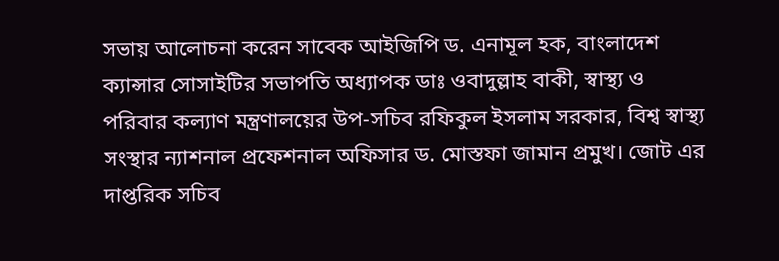সভায় আলোচনা করেন সাবেক আইজিপি ড. এনামূল হক, বাংলাদেশ ক্যান্সার সোসাইটির সভাপতি অধ্যাপক ডাঃ ওবাদুল্লাহ বাকী, স্বাস্থ্য ও পরিবার কল্যাণ মন্ত্রণালয়ের উপ-সচিব রফিকুল ইসলাম সরকার, বিশ্ব স্বাস্থ্য সংস্থার ন্যাশনাল প্রফেশনাল অফিসার ড. মোস্তফা জামান প্রমুখ। জোট এর দাপ্তরিক সচিব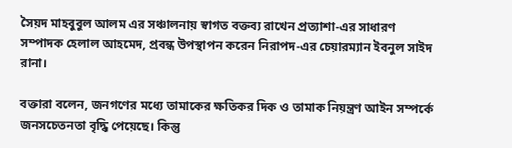সৈয়দ মাহবুবুল আলম এর সঞ্চালনায় স্বাগত বক্তব্য রাখেন প্রত্যাশা-এর সাধারণ সম্পাদক হেলাল আহমেদ, প্রবন্ধ উপস্থাপন করেন নিরাপদ-এর চেয়ারম্যান ইবনুল সাইদ রানা।

বক্তারা বলেন, জনগণের মধ্যে তামাকের ক্ষতিকর দিক ও তামাক নিয়ন্ত্রণ আইন সম্পর্কে জনসচেতনতা বৃদ্ধি পেয়েছে। কিন্তু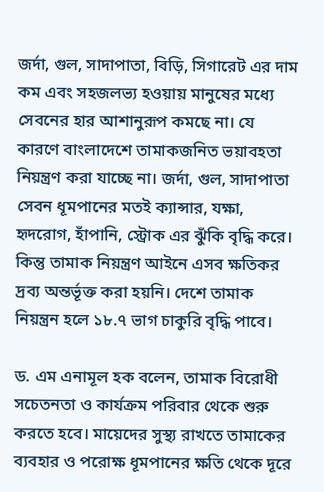জর্দা, গুল, সাদাপাতা, বিড়ি, সিগারেট এর দাম কম এবং সহজলভ্য হওয়ায় মানুষের মধ্যে সেবনের হার আশানুরূপ কমছে না। যে কারণে বাংলাদেশে তামাকজনিত ভয়াবহতা নিয়ন্ত্রণ করা যাচ্ছে না। জর্দা, গুল, সাদাপাতা সেবন ধূমপানের মতই ক্যান্সার, যক্ষা, হৃদরোগ, হাঁপানি, স্ট্রোক এর ঝুঁকি বৃদ্ধি করে। কিন্তু তামাক নিয়ন্ত্রণ আইনে এসব ক্ষতিকর দ্রব্য অন্তর্ভূক্ত করা হয়নি। দেশে তামাক নিয়ন্ত্রন হলে ১৮.৭ ভাগ চাকুরি বৃদ্ধি পাবে।

ড. এম এনামূল হক বলেন, তামাক বিরোধী সচেতনতা ও কার্যক্রম পরিবার থেকে শুরু করতে হবে। মায়েদের সুস্থ্য রাখতে তামাকের ব্যবহার ও পরোক্ষ ধূমপানের ক্ষতি থেকে দূরে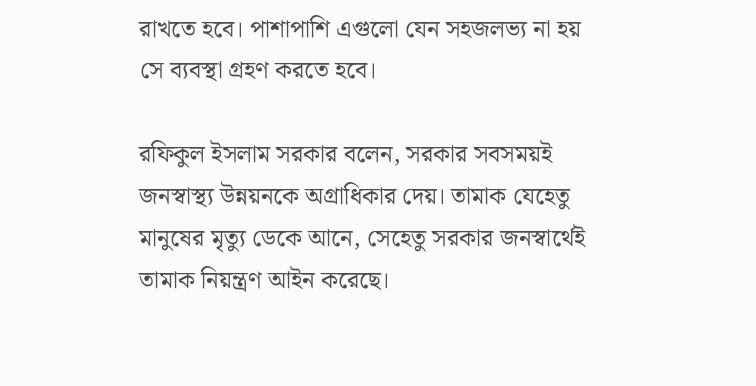রাখতে হবে। পাশাপাশি এগুলো যেন সহজলভ্য না হয় সে ব্যবস্থা গ্রহণ করতে হবে।

রফিকুল ইসলাম সরকার বলেন, সরকার সবসময়ই জনস্বাস্থ্য উন্নয়নকে অগ্রাধিকার দেয়। তামাক যেহেতু মানুষের মৃত্যু ডেকে আনে, সেহেতু সরকার জনস্বার্থেই তামাক নিয়ন্ত্রণ আইন করেছে।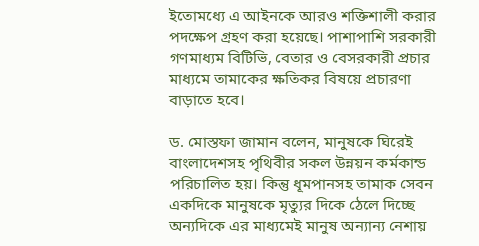ইতোমধ্যে এ আইনকে আরও শক্তিশালী করার পদক্ষেপ গ্রহণ করা হয়েছে। পাশাপাশি সরকারী গণমাধ্যম বিটিভি, বেতার ও বেসরকারী প্রচার মাধ্যমে তামাকের ক্ষতিকর বিষয়ে প্রচারণা বাড়াতে হবে।

ড. মোস্তফা জামান বলেন, মানুষকে ঘিরেই বাংলাদেশসহ পৃথিবীর সকল উন্নয়ন কর্মকান্ড পরিচালিত হয়। কিন্তু ধূমপানসহ তামাক সেবন একদিকে মানুষকে মৃত্যুর দিকে ঠেলে দিচ্ছে অন্যদিকে এর মাধ্যমেই মানুষ অন্যান্য নেশায়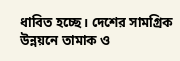ধাবিত হচ্ছে। দেশের সামগ্রিক উন্নয়নে তামাক ও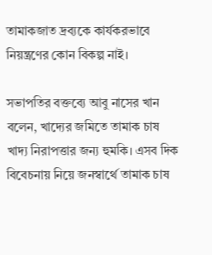তামাকজাত দ্রব্যকে কার্যকরভাবে নিয়ন্ত্রণের কোন বিকল্প নাই।

সভাপতির বক্তব্যে আবু নাসের খান বলেন, খাদ্যের জমিতে তামাক চাষ খাদ্য নিরাপত্তার জন্য হুমকি। এসব দিক বিবেচনায় নিয়ে জনস্বার্থে তামাক চাষ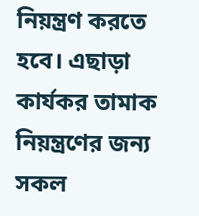নিয়ন্ত্রণ করতে হবে। এছাড়া কার্যকর তামাক নিয়ন্ত্রণের জন্য সকল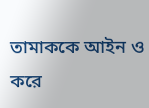তামাককে আইন ও করে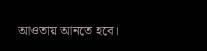আওতায় আনতে হবে।